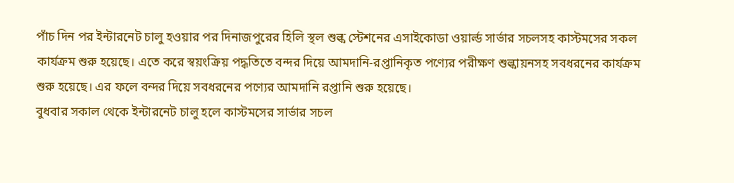পাঁচ দিন পর ইন্টারনেট চালু হওয়ার পর দিনাজপুরের হিলি স্থল শুল্ক স্টেশনের এসাইকোডা ওয়ার্ল্ড সার্ভার সচলসহ কাস্টমসের সকল কার্যক্রম শুরু হয়েছে। এতে করে স্বয়ংক্রিয় পদ্ধতিতে বন্দর দিয়ে আমদানি-রপ্তানিকৃত পণ্যের পরীক্ষণ শুল্কায়নসহ সবধরনের কার্যক্রম শুরু হয়েছে। এর ফলে বন্দর দিয়ে সবধরনের পণ্যের আমদানি রপ্তানি শুরু হয়েছে।
বুধবার সকাল থেকে ইন্টারনেট চালু হলে কাস্টমসের সার্ভার সচল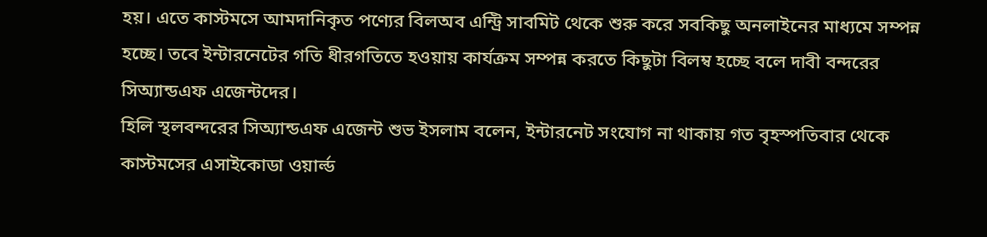হয়। এতে কাস্টমসে আমদানিকৃত পণ্যের বিলঅব এন্ট্রি সাবমিট থেকে শুরু করে সবকিছু অনলাইনের মাধ্যমে সম্পন্ন হচ্ছে। তবে ইন্টারনেটের গতি ধীরগতিতে হওয়ায় কার্যক্রম সম্পন্ন করতে কিছুটা বিলম্ব হচ্ছে বলে দাবী বন্দরের সিঅ্যান্ডএফ এজেন্টদের।
হিলি স্থলবন্দরের সিঅ্যান্ডএফ এজেন্ট শুভ ইসলাম বলেন, ইন্টারনেট সংযোগ না থাকায় গত বৃহস্পতিবার থেকে কাস্টমসের এসাইকোডা ওয়ার্ল্ড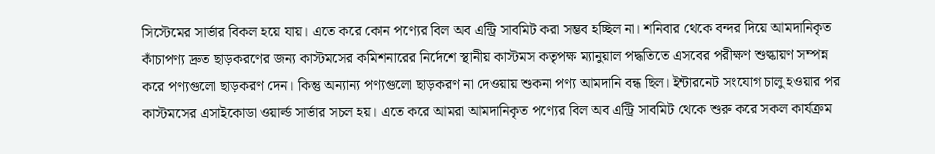সিস্টেমের সার্ভার বিকল হয়ে যায়। এতে করে কোন পণ্যের বিল অব এন্ট্রি সাবমিট করা সম্ভব হচ্ছিল না। শনিবার থেকে বন্দর দিয়ে আমদানিকৃত কাঁচাপণ্য দ্রুত ছাড়করণের জন্য কাস্টমসের কমিশনারের নির্দেশে স্থানীয় কাস্টমস কতৃপক্ষ ম্যানুয়াল পদ্ধতিতে এসবের পরীক্ষণ শুল্কায়ণ সম্পন্ন করে পণ্যগুলো ছাড়করণ দেন। কিন্তু অন্যান্য পণ্যগুলো ছাড়করণ না দেওয়ায় শুকনা পণ্য আমদানি বন্ধ ছিল। ইন্টারনেট সংযোগ চালু হওয়ার পর কাস্টমসের এসাইকোডা ওয়ার্ল্ড সার্ভার সচল হয়। এতে করে আমরা আমদানিকৃত পণ্যের বিল অব এন্ট্রি সাবমিট থেকে শুরু করে সকল কার্যক্রম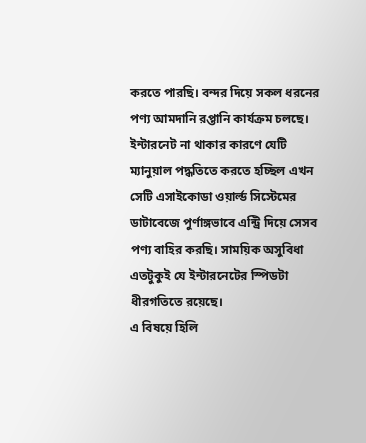করতে পারছি। বন্দর দিয়ে সকল ধরনের পণ্য আমদানি রপ্তানি কার্যক্রম চলছে। ইন্টারনেট না থাকার কারণে যেটি ম্যানুয়াল পদ্ধতিতে করতে হচ্ছিল এখন সেটি এসাইকোডা ওয়ার্ল্ড সিস্টেমের ডাটাবেজে পুর্ণাঙ্গভাবে এন্ট্রি দিয়ে সেসব পণ্য বাহির করছি। সাময়িক অসুবিধা এতটুকুই যে ইন্টারনেটের স্পিডটা ধীরগতিতে রয়েছে।
এ বিষয়ে হিলি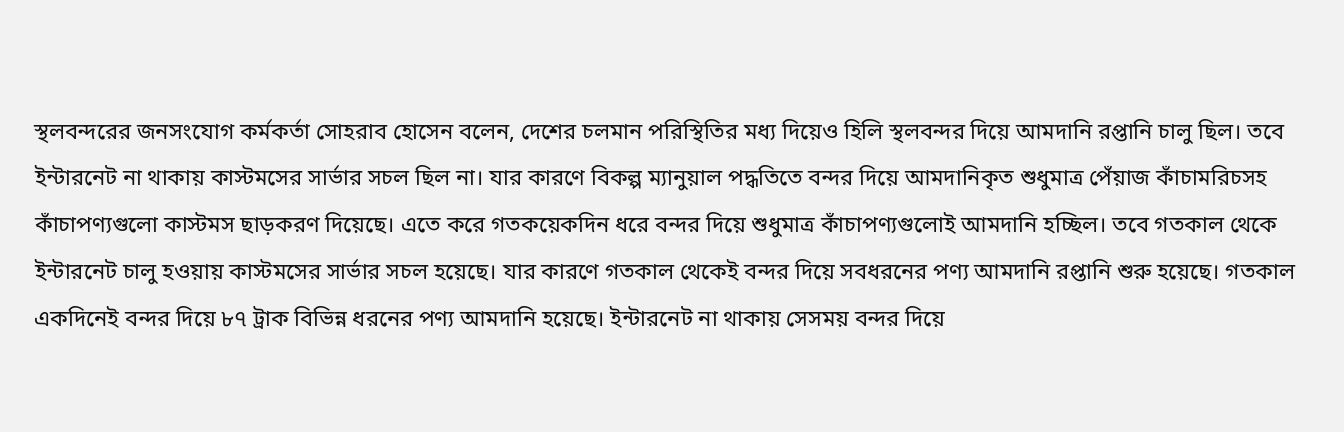স্থলবন্দরের জনসংযোগ কর্মকর্তা সোহরাব হোসেন বলেন, দেশের চলমান পরিস্থিতির মধ্য দিয়েও হিলি স্থলবন্দর দিয়ে আমদানি রপ্তানি চালু ছিল। তবে ইন্টারনেট না থাকায় কাস্টমসের সার্ভার সচল ছিল না। যার কারণে বিকল্প ম্যানুয়াল পদ্ধতিতে বন্দর দিয়ে আমদানিকৃত শুধুমাত্র পেঁয়াজ কাঁচামরিচসহ কাঁচাপণ্যগুলো কাস্টমস ছাড়করণ দিয়েছে। এতে করে গতকয়েকদিন ধরে বন্দর দিয়ে শুধুমাত্র কাঁচাপণ্যগুলোই আমদানি হচ্ছিল। তবে গতকাল থেকে ইন্টারনেট চালু হওয়ায় কাস্টমসের সার্ভার সচল হয়েছে। যার কারণে গতকাল থেকেই বন্দর দিয়ে সবধরনের পণ্য আমদানি রপ্তানি শুরু হয়েছে। গতকাল একদিনেই বন্দর দিয়ে ৮৭ ট্রাক বিভিন্ন ধরনের পণ্য আমদানি হয়েছে। ইন্টারনেট না থাকায় সেসময় বন্দর দিয়ে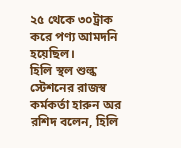২৫ থেকে ৩০ট্রাক করে পণ্য আমদনি হয়েছিল।
হিলি স্থল শুল্ক স্টেশনের রাজস্ব কর্মকর্তা হারুন অর রশিদ বলেন, হিলি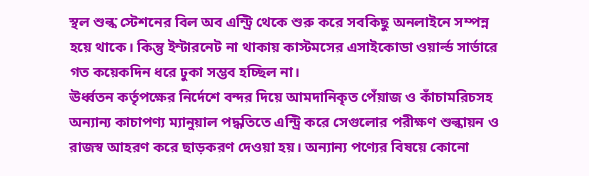স্থল শুল্ক স্টেশনের বিল অব এন্ট্রি থেকে শুরু করে সবকিছু অনলাইনে সম্পন্ন হয়ে থাকে। কিন্তু ইন্টারনেট না থাকায় কাস্টমসের এসাইকোডা ওয়ার্ল্ড সার্ভারে গত কয়েকদিন ধরে ঢুকা সম্ভব হচ্ছিল না।
ঊর্ধ্বতন কর্তৃপক্ষের নির্দেশে বন্দর দিয়ে আমদানিকৃত পেঁয়াজ ও কাঁচামরিচসহ অন্যান্য কাচাপণ্য ম্যানুয়াল পদ্ধতিতে এন্ট্রি করে সেগুলোর পরীক্ষণ শুল্কায়ন ও রাজস্ব আহরণ করে ছাড়করণ দেওয়া হয়। অন্যান্য পণ্যের বিষয়ে কোনো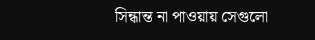সিন্ধান্ত না পাওয়ায় সেগুলো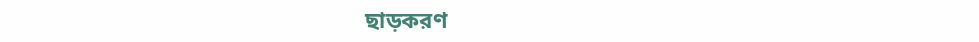ছাড়করণ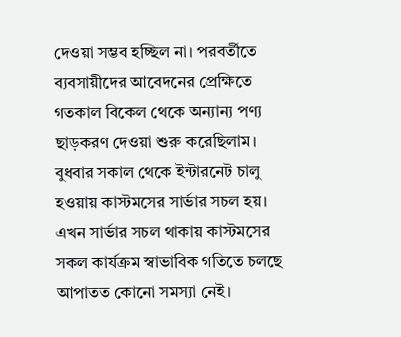দেওয়া সম্ভব হচ্ছিল না। পরবর্তীতে ব্যবসায়ীদের আবেদনের প্রেক্ষিতে গতকাল বিকেল থেকে অন্যান্য পণ্য ছাড়করণ দেওয়া শুরু করেছিলাম। বুধবার সকাল থেকে ইন্টারনেট চালু হওয়ায় কাস্টমসের সার্ভার সচল হয়। এখন সার্ভার সচল থাকায় কাস্টমসের সকল কার্যক্রম স্বাভাবিক গতিতে চলছে আপাতত কোনো সমস্যা নেই।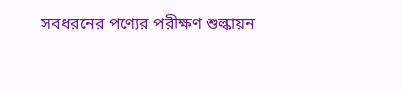সবধরনের পণ্যের পরীক্ষণ শুল্কায়ন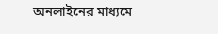অনলাইনের মাধ্যমে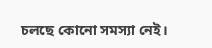চলছে কোনো সমস্যা নেই।